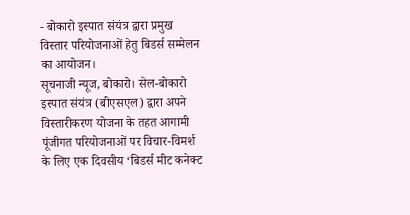- बोकारो इस्पात संयंत्र द्वारा प्रमुख विस्तार परियोजनाओं हेतु बिडर्स सम्मेलन का आयोजन।
सूचनाजी न्यूज, बोकारो। सेल-बोकारो इस्पात संयंत्र (बीएसएल) द्वारा अपने विस्तारीकरण योजना के तहत आगामी पूंजीगत परियोजनाओं पर विचार-विमर्श के लिए एक दिवसीय ‘बिडर्स मीट कनेक्ट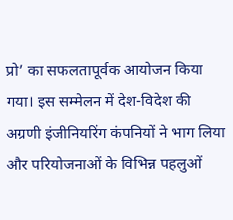प्रो’ का सफलतापूर्वक आयोजन किया गया। इस सम्मेलन में देश-विदेश की अग्रणी इंजीनियरिंग कंपनियों ने भाग लिया और परियोजनाओं के विभिन्न पहलुओं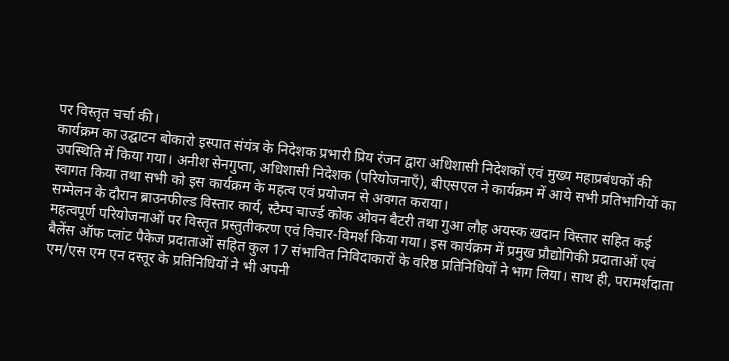पर विस्तृत चर्चा की।
कार्यक्रम का उद्घाटन बोकारो इस्पात संयंत्र के निदेशक प्रभारी प्रिय रंजन द्वारा अधिशासी निदेशकों एवं मुख्य महाप्रबंधकों की उपस्थिति में किया गया। अनीश सेनगुप्ता, अधिशासी निदेशक (परियोजनाएँ), बीएसएल ने कार्यक्रम में आये सभी प्रतिभागियों का स्वागत किया तथा सभी को इस कार्यक्रम के महत्व एवं प्रयोजन से अवगत कराया।
सम्मेलन के दौरान ब्राउनफील्ड विस्तार कार्य, स्टैम्प चार्ज्ड कोक ओवन बैटरी तथा गुआ लौह अयस्क खदान विस्तार सहित कई महत्वपूर्ण परियोजनाओं पर विस्तृत प्रस्तुतीकरण एवं विचार-विमर्श किया गया। इस कार्यक्रम में प्रमुख प्रौद्योगिकी प्रदाताओं एवं बैलेंस ऑफ प्लांट पैकेज प्रदाताओं सहित कुल 17 संभावित निविदाकारों के वरिष्ठ प्रतिनिधियों ने भाग लिया। साथ ही, परामर्शदाता एम/एस एम एन दस्तूर के प्रतिनिधियों ने भी अपनी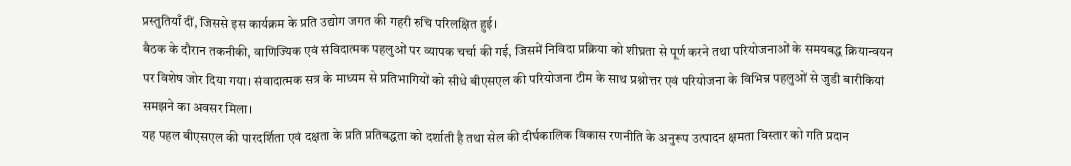प्रस्तुतियाँ दीं, जिससे इस कार्यक्रम के प्रति उद्योग जगत की गहरी रुचि परिलक्षित हुई।
बैठक के दौरान तकनीकी, वाणिज्यिक एवं संविदात्मक पहलुओं पर व्यापक चर्चा की गई, जिसमें निविदा प्रक्रिया को शीघ्रता से पूर्ण करने तथा परियोजनाओं के समयबद्ध क्रियान्वयन पर विशेष जोर दिया गया। संवादात्मक सत्र के माध्यम से प्रतिभागियों को सीधे बीएसएल की परियोजना टीम के साथ प्रश्नोत्तर एवं परियोजना के विभिन्न पहलुओं से जुडी बारीकियां समझने का अवसर मिला।
यह पहल बीएसएल की पारदर्शिता एवं दक्षता के प्रति प्रतिबद्धता को दर्शाती है तथा सेल की दीर्घकालिक विकास रणनीति के अनुरूप उत्पादन क्षमता विस्तार को गति प्रदान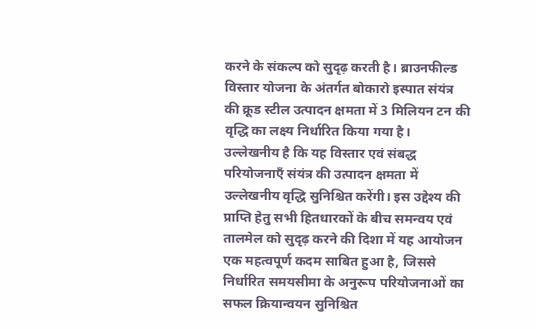करने के संकल्प को सुदृढ़ करती है। ब्राउनफील्ड विस्तार योजना के अंतर्गत बोकारो इस्पात संयंत्र की क्रूड स्टील उत्पादन क्षमता में 3 मिलियन टन की वृद्धि का लक्ष्य निर्धारित किया गया है।
उल्लेखनीय है कि यह विस्तार एवं संबद्ध परियोजनाएँ संयंत्र की उत्पादन क्षमता में उल्लेखनीय वृद्धि सुनिश्चित करेंगी। इस उद्देश्य की प्राप्ति हेतु सभी हितधारकों के बीच समन्वय एवं तालमेल को सुदृढ़ करने की दिशा में यह आयोजन एक महत्वपूर्ण कदम साबित हुआ है, जिससे निर्धारित समयसीमा के अनुरूप परियोजनाओं का सफल क्रियान्वयन सुनिश्चित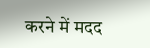करने में मदद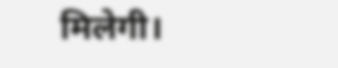मिलेगी।